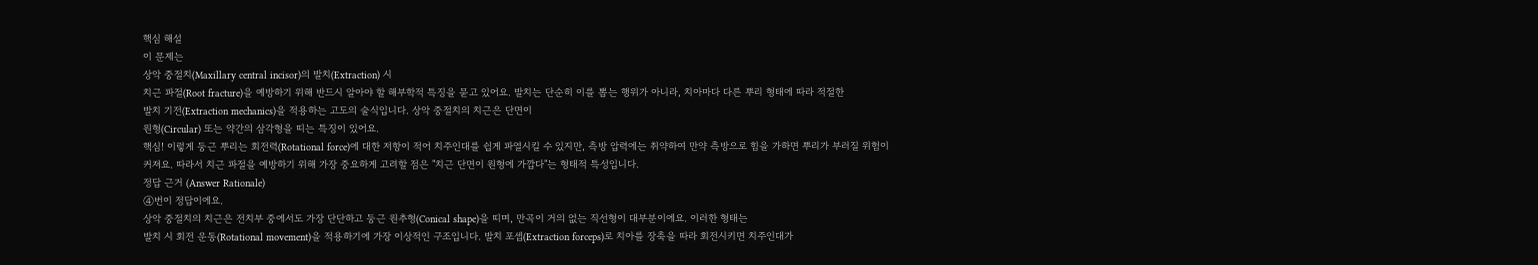핵심 해설
이 문제는
상악 중절치(Maxillary central incisor)의 발치(Extraction) 시
치근 파절(Root fracture)을 예방하기 위해 반드시 알아야 할 해부학적 특징을 묻고 있어요. 발치는 단순히 이를 뽑는 행위가 아니라, 치아마다 다른 뿌리 형태에 따라 적절한
발치 기전(Extraction mechanics)을 적용하는 고도의 술식입니다. 상악 중절치의 치근은 단면이
원형(Circular) 또는 약간의 삼각형을 띠는 특징이 있어요.
핵심! 이렇게 둥근 뿌리는 회전력(Rotational force)에 대한 저항이 적어 치주인대를 쉽게 파열시킬 수 있지만, 측방 압력에는 취약하여 만약 측방으로 힘을 가하면 뿌리가 부러질 위험이 커져요. 따라서 치근 파절을 예방하기 위해 가장 중요하게 고려할 점은 "치근 단면이 원형에 가깝다"는 형태적 특성입니다.
정답 근거 (Answer Rationale)
④번이 정답이에요.
상악 중절치의 치근은 전치부 중에서도 가장 단단하고 둥근 원추형(Conical shape)을 띠며, 만곡이 거의 없는 직선형이 대부분이에요. 이러한 형태는
발치 시 회전 운동(Rotational movement)을 적용하기에 가장 이상적인 구조입니다. 발치 포셉(Extraction forceps)로 치아를 장축을 따라 회전시키면 치주인대가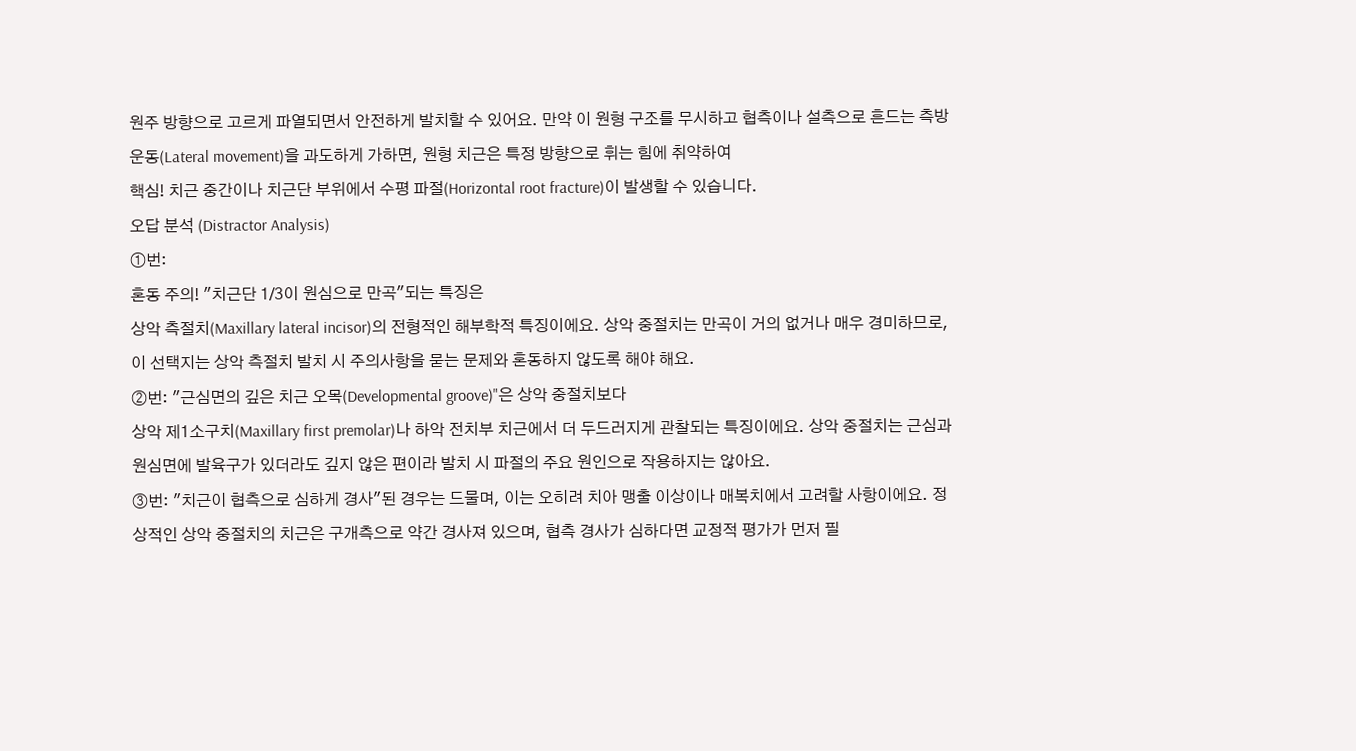원주 방향으로 고르게 파열되면서 안전하게 발치할 수 있어요. 만약 이 원형 구조를 무시하고 협측이나 설측으로 흔드는 측방 운동(Lateral movement)을 과도하게 가하면, 원형 치근은 특정 방향으로 휘는 힘에 취약하여
핵심! 치근 중간이나 치근단 부위에서 수평 파절(Horizontal root fracture)이 발생할 수 있습니다.
오답 분석 (Distractor Analysis)
①번:
혼동 주의! "치근단 1/3이 원심으로 만곡"되는 특징은
상악 측절치(Maxillary lateral incisor)의 전형적인 해부학적 특징이에요. 상악 중절치는 만곡이 거의 없거나 매우 경미하므로, 이 선택지는 상악 측절치 발치 시 주의사항을 묻는 문제와 혼동하지 않도록 해야 해요.
②번: "근심면의 깊은 치근 오목(Developmental groove)"은 상악 중절치보다
상악 제1소구치(Maxillary first premolar)나 하악 전치부 치근에서 더 두드러지게 관찰되는 특징이에요. 상악 중절치는 근심과 원심면에 발육구가 있더라도 깊지 않은 편이라 발치 시 파절의 주요 원인으로 작용하지는 않아요.
③번: "치근이 협측으로 심하게 경사"된 경우는 드물며, 이는 오히려 치아 맹출 이상이나 매복치에서 고려할 사항이에요. 정상적인 상악 중절치의 치근은 구개측으로 약간 경사져 있으며, 협측 경사가 심하다면 교정적 평가가 먼저 필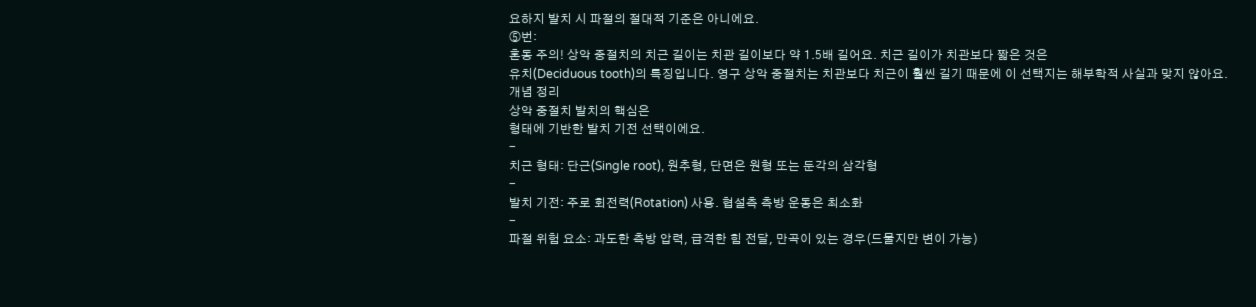요하지 발치 시 파절의 절대적 기준은 아니에요.
⑤번:
혼동 주의! 상악 중절치의 치근 길이는 치관 길이보다 약 1.5배 길어요. 치근 길이가 치관보다 짧은 것은
유치(Deciduous tooth)의 특징입니다. 영구 상악 중절치는 치관보다 치근이 훨씬 길기 때문에 이 선택지는 해부학적 사실과 맞지 않아요.
개념 정리
상악 중절치 발치의 핵심은
형태에 기반한 발치 기전 선택이에요.
-
치근 형태: 단근(Single root), 원추형, 단면은 원형 또는 둔각의 삼각형
-
발치 기전: 주로 회전력(Rotation) 사용. 협설측 측방 운동은 최소화
-
파절 위험 요소: 과도한 측방 압력, 급격한 힘 전달, 만곡이 있는 경우(드물지만 변이 가능)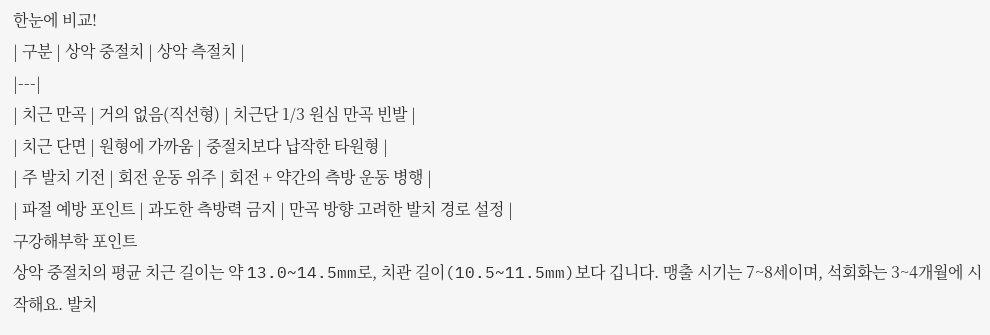한눈에 비교!
| 구분 | 상악 중절치 | 상악 측절치 |
|---|
| 치근 만곡 | 거의 없음(직선형) | 치근단 1/3 원심 만곡 빈발 |
| 치근 단면 | 원형에 가까움 | 중절치보다 납작한 타원형 |
| 주 발치 기전 | 회전 운동 위주 | 회전 + 약간의 측방 운동 병행 |
| 파절 예방 포인트 | 과도한 측방력 금지 | 만곡 방향 고려한 발치 경로 설정 |
구강해부학 포인트
상악 중절치의 평균 치근 길이는 약 13.0~14.5mm로, 치관 길이(10.5~11.5mm)보다 깁니다. 맹출 시기는 7~8세이며, 석회화는 3~4개월에 시작해요. 발치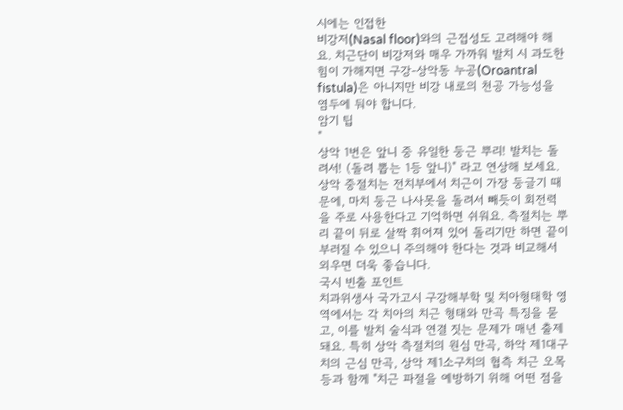시에는 인접한
비강저(Nasal floor)와의 근접성도 고려해야 해요. 치근단이 비강저와 매우 가까워 발치 시 과도한 힘이 가해지면 구강-상악동 누공(Oroantral fistula)은 아니지만 비강 내로의 천공 가능성을 염두에 둬야 합니다.
암기 팁
"
상악 1번은 앞니 중 유일한 둥근 뿌리! 발치는 돌려서! (돌려 뽑는 1등 앞니)" 라고 연상해 보세요. 상악 중절치는 전치부에서 치근이 가장 둥글기 때문에, 마치 둥근 나사못을 돌려서 빼듯이 회전력을 주로 사용한다고 기억하면 쉬워요. 측절치는 뿌리 끝이 뒤로 살짝 휘어져 있어 돌리기만 하면 끝이 부러질 수 있으니 주의해야 한다는 것과 비교해서 외우면 더욱 좋습니다.
국시 빈출 포인트
치과위생사 국가고시 구강해부학 및 치아형태학 영역에서는 각 치아의 치근 형태와 만곡 특징을 묻고, 이를 발치 술식과 연결 짓는 문제가 매년 출제돼요. 특히 상악 측절치의 원심 만곡, 하악 제1대구치의 근심 만곡, 상악 제1소구치의 협측 치근 오목 등과 함께 "치근 파절을 예방하기 위해 어떤 점을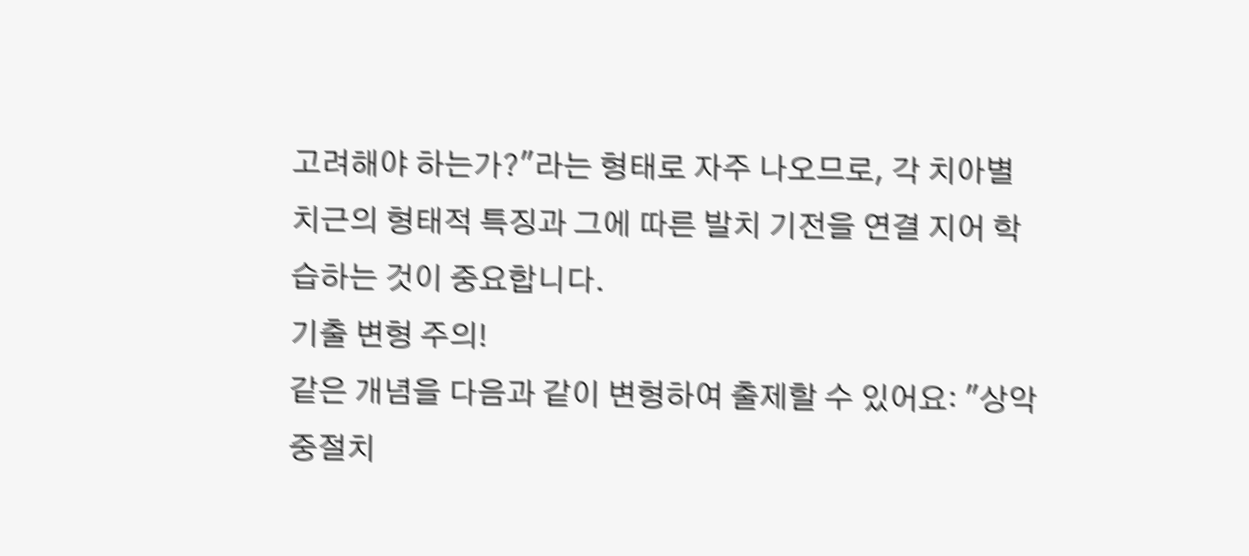고려해야 하는가?"라는 형태로 자주 나오므로, 각 치아별 치근의 형태적 특징과 그에 따른 발치 기전을 연결 지어 학습하는 것이 중요합니다.
기출 변형 주의!
같은 개념을 다음과 같이 변형하여 출제할 수 있어요: "상악 중절치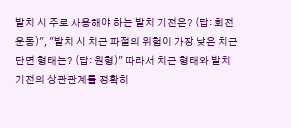발치 시 주로 사용해야 하는 발치 기전은? (답: 회전 운동)", "발치 시 치근 파절의 위험이 가장 낮은 치근 단면 형태는? (답: 원형)" 따라서 치근 형태와 발치 기전의 상관관계를 정확히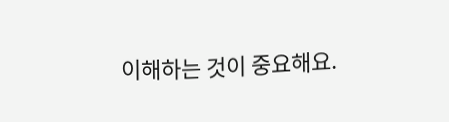이해하는 것이 중요해요.